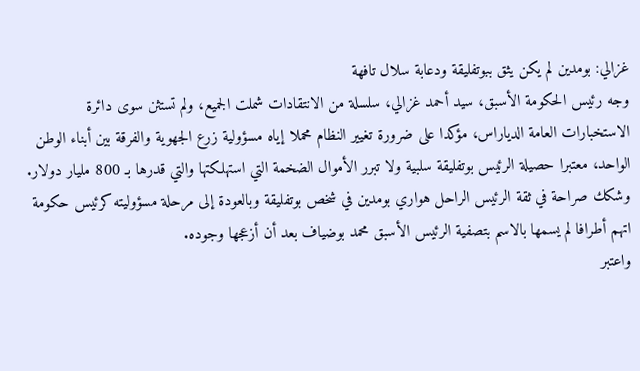غزالي: بومدين لم يكن يثق ببوتفليقة ودعابة سلال تافهة
وجه رئيس الحكومة الأسبق، سيد أحمد غزالي، سلسلة من الانتقادات شملت الجميع، ولم تستثن سوى دائرة الاستخبارات العامة الدياراس، مؤكدا على ضرورة تغيير النظام محملا إياه مسؤولية زرع الجهوية والفرقة بين أبناء الوطن الواحد، معتبرا حصيلة الرئيس بوتفليقة سلبية ولا تبرر الأموال الضخمة التي استهلكتها والتي قدرها بـ 800 مليار دولار.
وشكك صراحة في ثقة الرئيس الراحل هواري بومدين في شخص بوتفليقة وبالعودة إلى مرحلة مسؤوليته كرئيس حكومة اتهم أطرافا لم يسمها بالاسم بتصفية الرئيس الأسبق محمد بوضياف بعد أن أزعجها وجوده.
واعتبر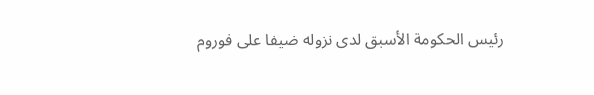رئيس الحكومة الأسبق لدى نزوله ضيفا على فوروم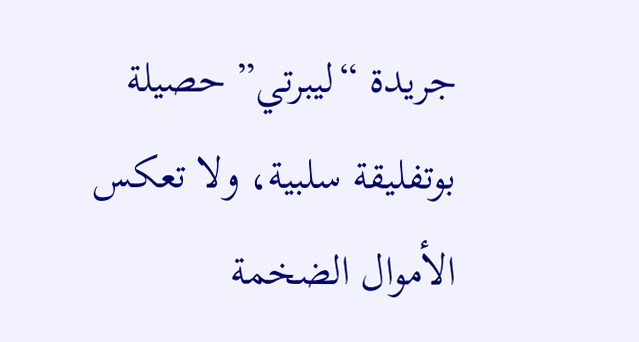جريدة “ليبرتي” حصيلة بوتفليقة سلبية، ولا تعكس الأموال الضخمة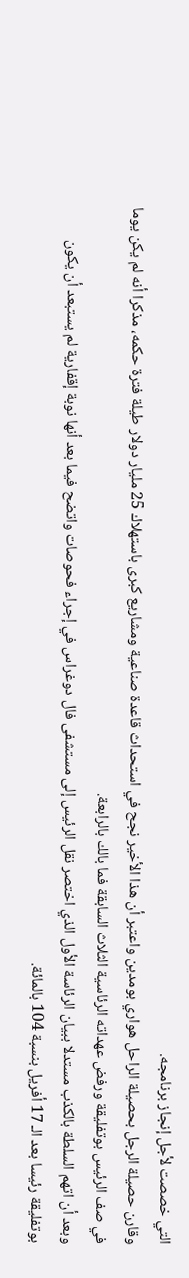التي خصصت لأجل إنجاز برنامجه.
وقارن حصيلة الرجل بحصيلة الراحل هواري بومدين واعتبر أن هذا الأخير نجح في استحداث قاعدة صناعية ومشاريع كبرى باستهلاك 25 مليار دولار طيلة فترة حكمه، مذكرا أنه لم يكن يوما في صف الرئيس بوتفليقة ورفض عهداته الرئاسية الثلاث السابقة فما بالك بالرابعة.
وبعد أن اتهم السلطة بالكذب مستدلا ببيان الرئاسة الأول الذي اختصر نقل الرئيس إلى مستشفى فال دوغراس في إجراء فحوصات واتضح فيما بعد أنها نوبة إقفارية لم يستبعد أن يكون بوتفليقة رئيسا بعد الـ 17 أفريل بنسبة 104 بالمائة.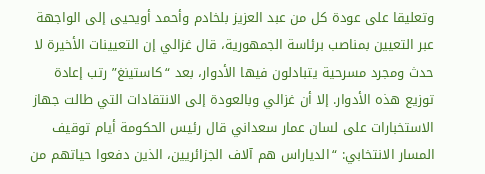وتعليقا على عودة كل من عبد العزيز بلخادم وأحمد أويحيى إلى الواجهة عبر التعيين بمناصب برئاسة الجمهورية، قال غزالي إن التعيينات الأخيرة لا حدث ومجرد مسرحية يتبادلون فيها الأدوار، بعد “كاستينغ” رتب إعادة توزيع هذه الأدوار. إلا أن غزالي وبالعودة إلى الانتقادات التي طالت جهاز الاستخبارات على لسان عمار سعداني قال رئيس الحكومة أيام توقيف المسار الانتخابي: “الدياراس هم آلاف الجزائريين، الذين دفعوا حياتهم من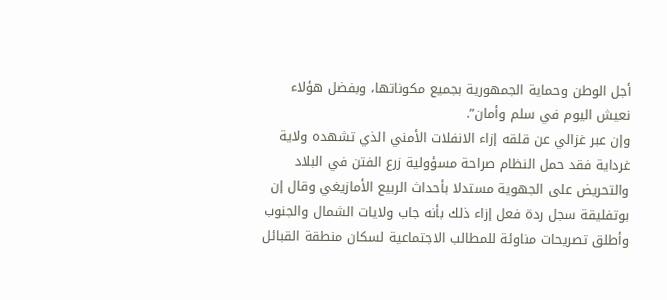أجل الوطن وحماية الجمهورية بجميع مكوناتها، وبفضل هؤلاء نعيش اليوم في سلم وأمان”.
وإن عبر غزالي عن قلقه إزاء الانفلات الأمني الذي تشهده ولاية غرداية فقد حمل النظام صراحة مسؤولية زرع الفتن في البلاد والتحريض على الجهوية مستدلا بأحداث الربيع الأمازيغي وقال إن بوتفليقة سجل ردة فعل إزاء ذلك بأنه جاب ولايات الشمال والجنوب وأطلق تصريحات مناوئة للمطالب الاجتماعية لسكان منطقة القبائل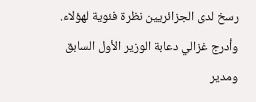رسخ لدى الجزائريين نظرة فئوية لهؤلاء.
وأدرج غزالي دعابة الوزير الأول السابق ومدير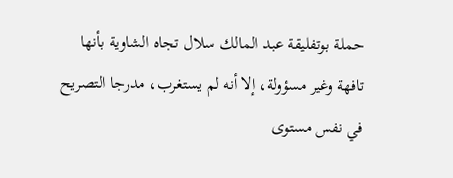حملة بوتفليقة عبد المالك سلال تجاه الشاوية بأنها تافهة وغير مسؤولة، إلا أنه لم يستغرب، مدرجا التصريح في نفس مستوى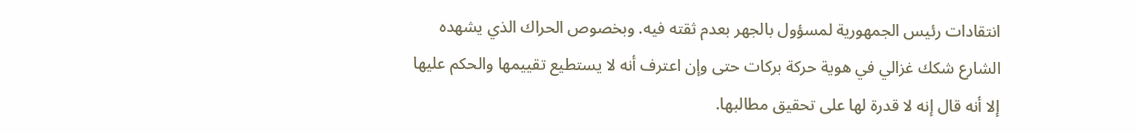انتقادات رئيس الجمهورية لمسؤول بالجهر بعدم ثقته فيه. وبخصوص الحراك الذي يشهده الشارع شكك غزالي في هوية حركة بركات حتى وإن اعترف أنه لا يستطيع تقييمها والحكم عليها إلا أنه قال إنه لا قدرة لها على تحقيق مطالبها.